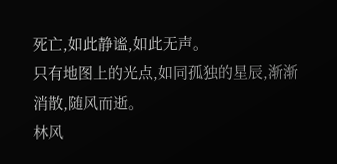死亡,如此静谧,如此无声。
只有地图上的光点,如同孤独的星辰,渐渐消散,随风而逝。
林风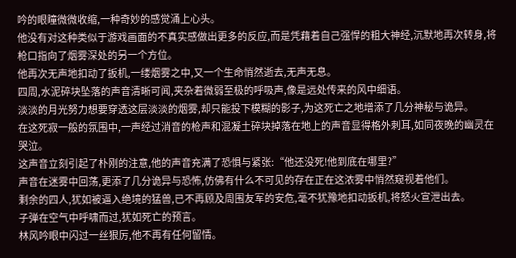吟的眼瞳微微收缩,一种奇妙的感觉涌上心头。
他没有对这种类似于游戏画面的不真实感做出更多的反应,而是凭藉着自己强悍的粗大神经,沉默地再次转身,将枪口指向了烟雾深处的另一个方位。
他再次无声地扣动了扳机,一缕烟雾之中,又一个生命悄然逝去,无声无息。
四周,水泥碎块坠落的声音清晰可闻,夹杂着微弱至极的呼吸声,像是远处传来的风中细语。
淡淡的月光努力想要穿透这层淡淡的烟雾,却只能投下模糊的影子,为这死亡之地增添了几分神秘与诡异。
在这死寂一般的氛围中,一声经过消音的枪声和混凝土碎块掉落在地上的声音显得格外刺耳,如同夜晚的幽灵在哭泣。
这声音立刻引起了朴刚的注意,他的声音充满了恐惧与紧张:“他还没死!他到底在哪里?”
声音在迷雾中回荡,更添了几分诡异与恐怖,仿佛有什么不可见的存在正在这浓雾中悄然窥视着他们。
剩余的四人,犹如被逼入绝境的猛兽,已不再顾及周围友军的安危,毫不犹豫地扣动扳机,将怒火宣泄出去。
子弹在空气中呼啸而过,犹如死亡的预言。
林风吟眼中闪过一丝狠厉,他不再有任何留情。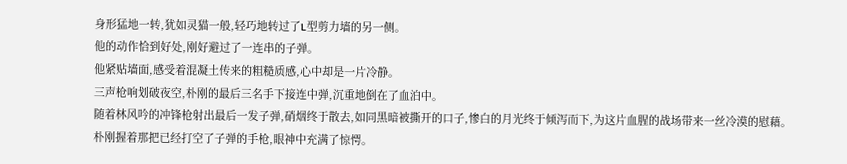身形猛地一转,犹如灵猫一般,轻巧地转过了L型剪力墙的另一侧。
他的动作恰到好处,刚好避过了一连串的子弹。
他紧贴墙面,感受着混凝土传来的粗糙质感,心中却是一片冷静。
三声枪响划破夜空,朴刚的最后三名手下接连中弹,沉重地倒在了血泊中。
随着林风吟的冲锋枪射出最后一发子弹,硝烟终于散去,如同黑暗被撕开的口子,惨白的月光终于倾泻而下,为这片血腥的战场带来一丝冷漠的慰藉。
朴刚握着那把已经打空了子弹的手枪,眼神中充满了惊愕。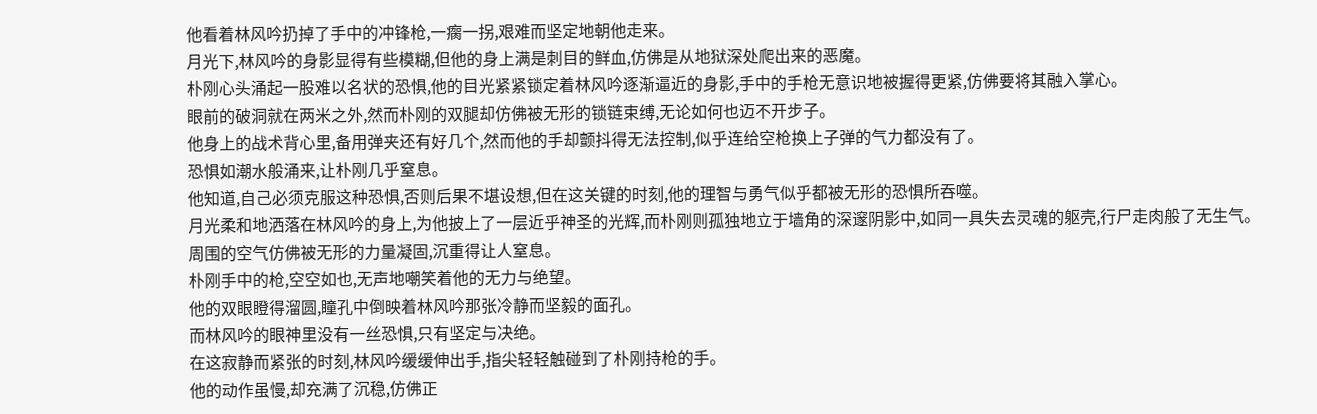他看着林风吟扔掉了手中的冲锋枪,一瘸一拐,艰难而坚定地朝他走来。
月光下,林风吟的身影显得有些模糊,但他的身上满是刺目的鲜血,仿佛是从地狱深处爬出来的恶魔。
朴刚心头涌起一股难以名状的恐惧,他的目光紧紧锁定着林风吟逐渐逼近的身影,手中的手枪无意识地被握得更紧,仿佛要将其融入掌心。
眼前的破洞就在两米之外,然而朴刚的双腿却仿佛被无形的锁链束缚,无论如何也迈不开步子。
他身上的战术背心里,备用弹夹还有好几个,然而他的手却颤抖得无法控制,似乎连给空枪换上子弹的气力都没有了。
恐惧如潮水般涌来,让朴刚几乎窒息。
他知道,自己必须克服这种恐惧,否则后果不堪设想,但在这关键的时刻,他的理智与勇气似乎都被无形的恐惧所吞噬。
月光柔和地洒落在林风吟的身上,为他披上了一层近乎神圣的光辉,而朴刚则孤独地立于墙角的深邃阴影中,如同一具失去灵魂的躯壳,行尸走肉般了无生气。
周围的空气仿佛被无形的力量凝固,沉重得让人窒息。
朴刚手中的枪,空空如也,无声地嘲笑着他的无力与绝望。
他的双眼瞪得溜圆,瞳孔中倒映着林风吟那张冷静而坚毅的面孔。
而林风吟的眼神里没有一丝恐惧,只有坚定与决绝。
在这寂静而紧张的时刻,林风吟缓缓伸出手,指尖轻轻触碰到了朴刚持枪的手。
他的动作虽慢,却充满了沉稳,仿佛正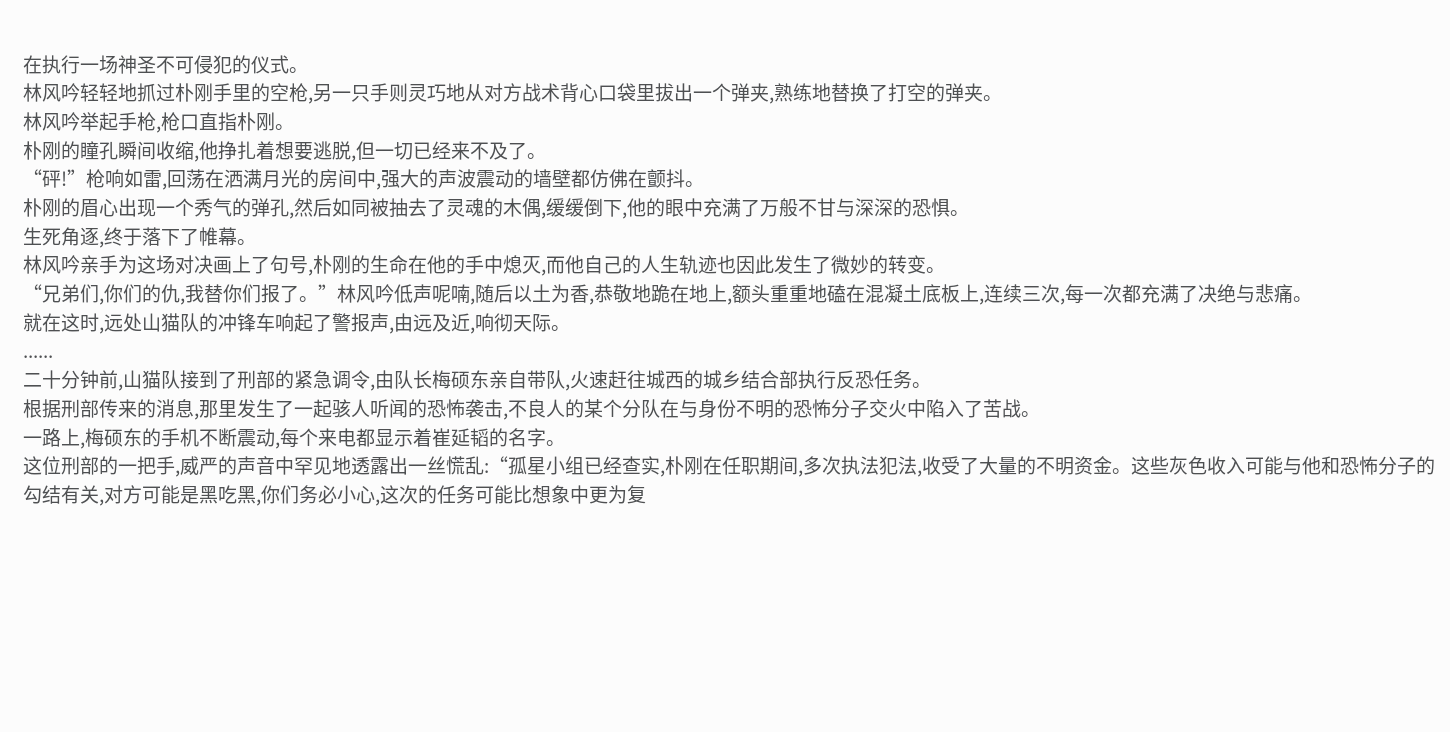在执行一场神圣不可侵犯的仪式。
林风吟轻轻地抓过朴刚手里的空枪,另一只手则灵巧地从对方战术背心口袋里拔出一个弹夹,熟练地替换了打空的弹夹。
林风吟举起手枪,枪口直指朴刚。
朴刚的瞳孔瞬间收缩,他挣扎着想要逃脱,但一切已经来不及了。
“砰!”枪响如雷,回荡在洒满月光的房间中,强大的声波震动的墙壁都仿佛在颤抖。
朴刚的眉心出现一个秀气的弹孔,然后如同被抽去了灵魂的木偶,缓缓倒下,他的眼中充满了万般不甘与深深的恐惧。
生死角逐,终于落下了帷幕。
林风吟亲手为这场对决画上了句号,朴刚的生命在他的手中熄灭,而他自己的人生轨迹也因此发生了微妙的转变。
“兄弟们,你们的仇,我替你们报了。”林风吟低声呢喃,随后以土为香,恭敬地跪在地上,额头重重地磕在混凝土底板上,连续三次,每一次都充满了决绝与悲痛。
就在这时,远处山猫队的冲锋车响起了警报声,由远及近,响彻天际。
......
二十分钟前,山猫队接到了刑部的紧急调令,由队长梅硕东亲自带队,火速赶往城西的城乡结合部执行反恐任务。
根据刑部传来的消息,那里发生了一起骇人听闻的恐怖袭击,不良人的某个分队在与身份不明的恐怖分子交火中陷入了苦战。
一路上,梅硕东的手机不断震动,每个来电都显示着崔延韬的名字。
这位刑部的一把手,威严的声音中罕见地透露出一丝慌乱:“孤星小组已经查实,朴刚在任职期间,多次执法犯法,收受了大量的不明资金。这些灰色收入可能与他和恐怖分子的勾结有关,对方可能是黑吃黑,你们务必小心,这次的任务可能比想象中更为复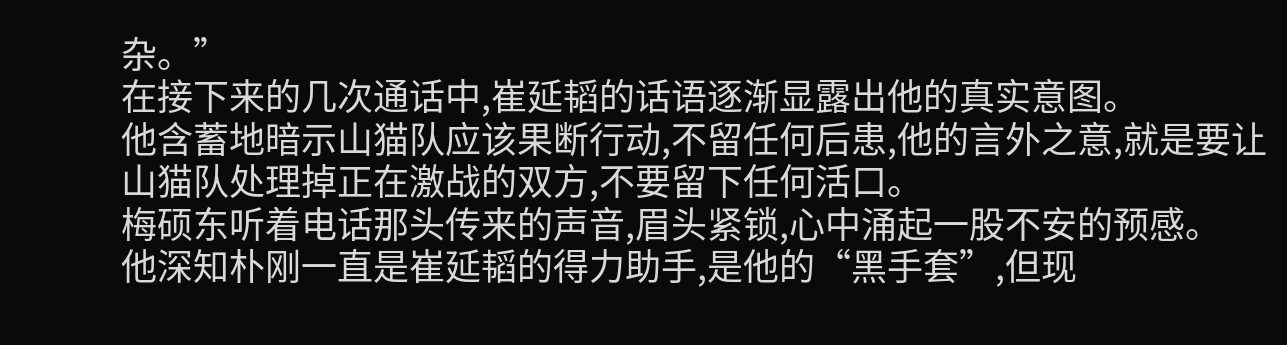杂。”
在接下来的几次通话中,崔延韬的话语逐渐显露出他的真实意图。
他含蓄地暗示山猫队应该果断行动,不留任何后患,他的言外之意,就是要让山猫队处理掉正在激战的双方,不要留下任何活口。
梅硕东听着电话那头传来的声音,眉头紧锁,心中涌起一股不安的预感。
他深知朴刚一直是崔延韬的得力助手,是他的“黑手套”,但现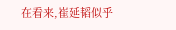在看来,崔延韬似乎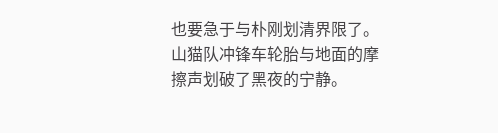也要急于与朴刚划清界限了。
山猫队冲锋车轮胎与地面的摩擦声划破了黑夜的宁静。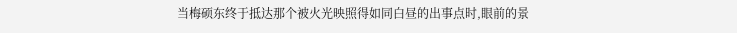当梅硕东终于抵达那个被火光映照得如同白昼的出事点时,眼前的景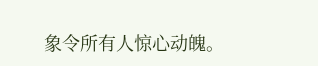象令所有人惊心动魄。